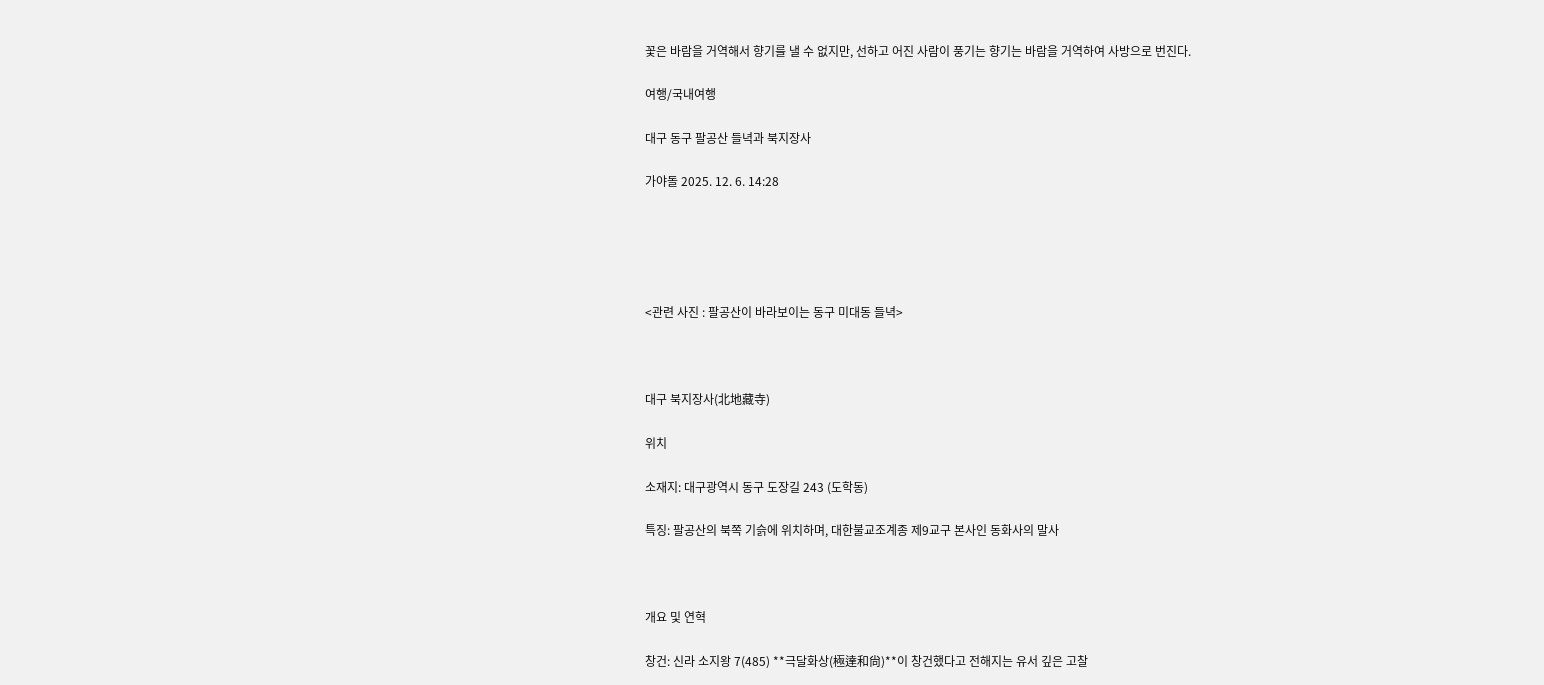꽃은 바람을 거역해서 향기를 낼 수 없지만, 선하고 어진 사람이 풍기는 향기는 바람을 거역하여 사방으로 번진다.

여행/국내여행

대구 동구 팔공산 들녁과 북지장사

가야돌 2025. 12. 6. 14:28





<관련 사진 : 팔공산이 바라보이는 동구 미대동 들녁>



대구 북지장사(北地藏寺)

위치

소재지: 대구광역시 동구 도장길 243 (도학동)

특징: 팔공산의 북쪽 기슭에 위치하며, 대한불교조계종 제9교구 본사인 동화사의 말사



개요 및 연혁

창건: 신라 소지왕 7(485) **극달화상(極達和尙)**이 창건했다고 전해지는 유서 깊은 고찰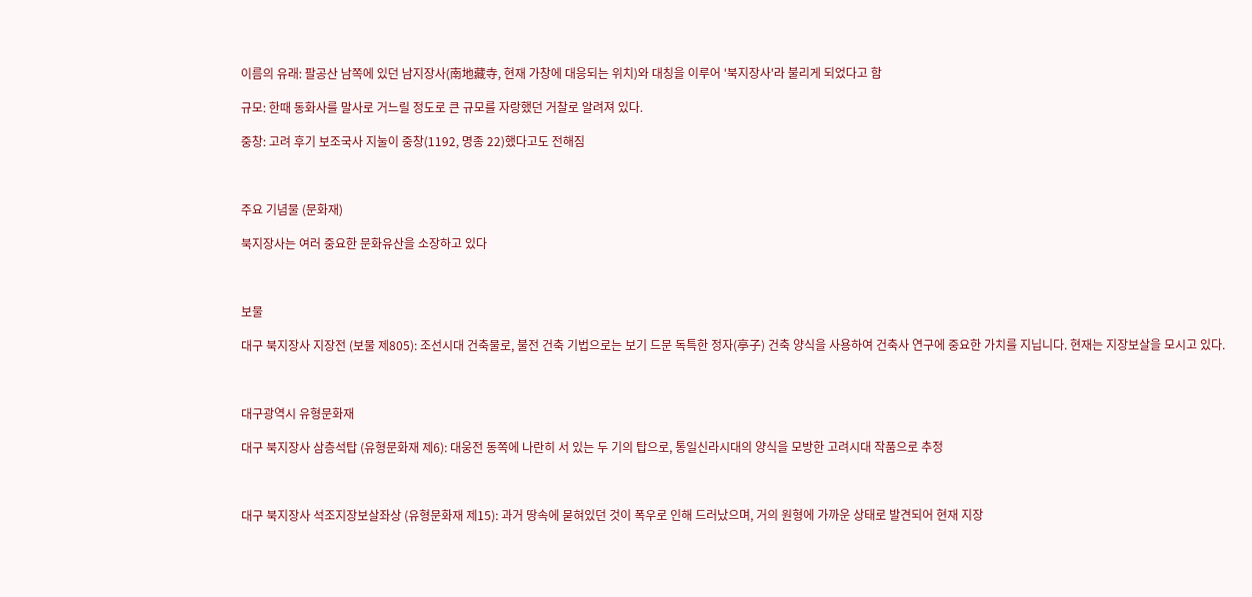이름의 유래: 팔공산 남쪽에 있던 남지장사(南地藏寺, 현재 가창에 대응되는 위치)와 대칭을 이루어 '북지장사'라 불리게 되었다고 함

규모: 한때 동화사를 말사로 거느릴 정도로 큰 규모를 자랑했던 거찰로 알려져 있다.

중창: 고려 후기 보조국사 지눌이 중창(1192, 명종 22)했다고도 전해짐



주요 기념물 (문화재)

북지장사는 여러 중요한 문화유산을 소장하고 있다



보물

대구 북지장사 지장전 (보물 제805): 조선시대 건축물로, 불전 건축 기법으로는 보기 드문 독특한 정자(亭子) 건축 양식을 사용하여 건축사 연구에 중요한 가치를 지닙니다. 현재는 지장보살을 모시고 있다.



대구광역시 유형문화재

대구 북지장사 삼층석탑 (유형문화재 제6): 대웅전 동쪽에 나란히 서 있는 두 기의 탑으로, 통일신라시대의 양식을 모방한 고려시대 작품으로 추정



대구 북지장사 석조지장보살좌상 (유형문화재 제15): 과거 땅속에 묻혀있던 것이 폭우로 인해 드러났으며, 거의 원형에 가까운 상태로 발견되어 현재 지장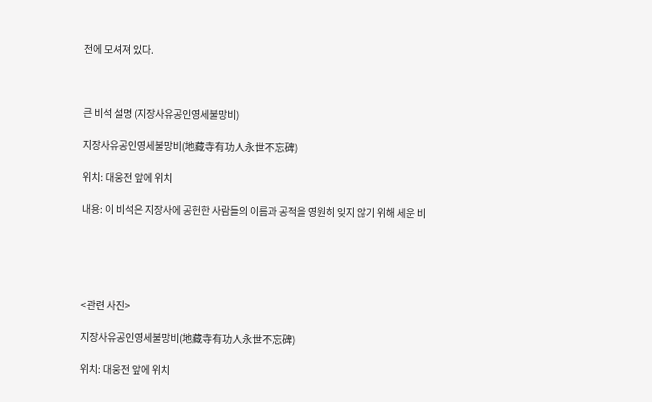전에 모셔져 있다.



큰 비석 설명 (지장사유공인영세불망비)

지장사유공인영세불망비(地藏寺有功人永世不忘碑)

위치: 대웅전 앞에 위치

내용: 이 비석은 지장사에 공헌한 사람들의 이름과 공적을 영원히 잊지 않기 위해 세운 비





<관련 사진>

지장사유공인영세불망비(地藏寺有功人永世不忘碑)

위치: 대웅전 앞에 위치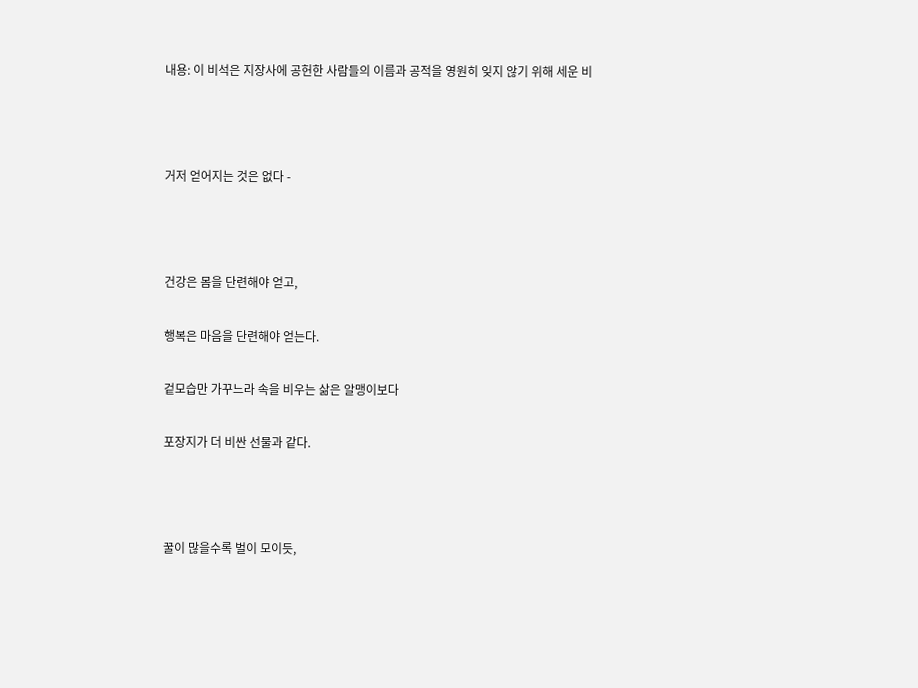내용: 이 비석은 지장사에 공헌한 사람들의 이름과 공적을 영원히 잊지 않기 위해 세운 비



거저 얻어지는 것은 없다 -



건강은 몸을 단련해야 얻고,

행복은 마음을 단련해야 얻는다.

겉모습만 가꾸느라 속을 비우는 삶은 알맹이보다

포장지가 더 비싼 선물과 같다.



꿀이 많을수록 벌이 모이듯,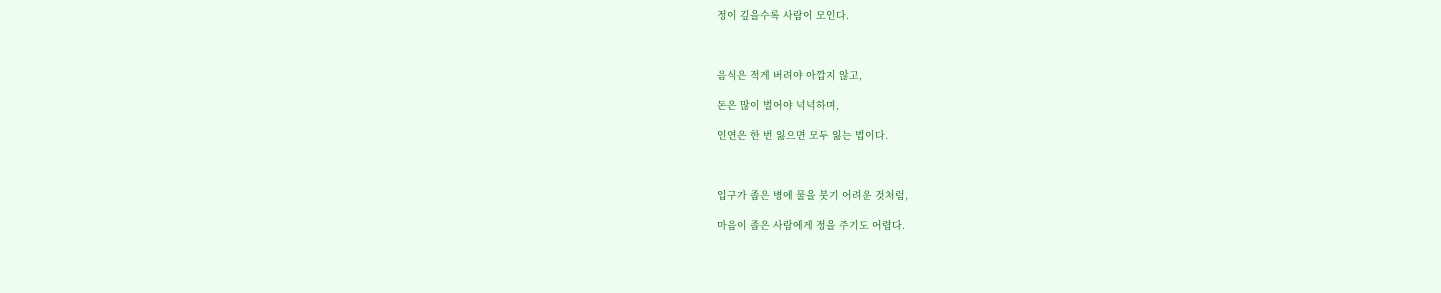정이 깊을수록 사람이 모인다.



음식은 적게 버려야 아깝지 않고,

돈은 많이 벌어야 넉넉하며,

인연은 한 번 잃으면 모두 잃는 법이다.



입구가 좁은 병에 물을 붓기 어려운 것처럼,

마음이 좁은 사람에게 정을 주기도 어렵다.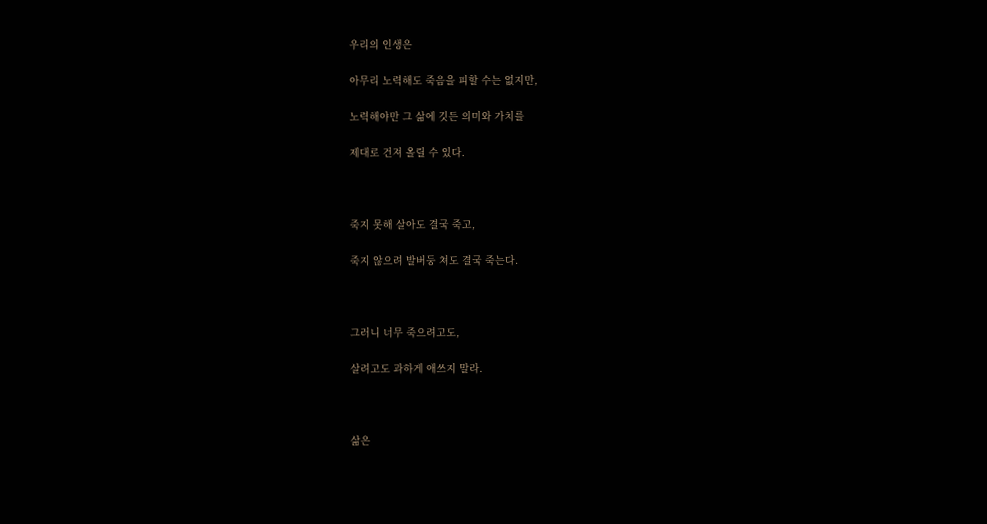우리의 인생은

아무리 노력해도 죽음을 피할 수는 없지만,

노력해야만 그 삶에 깃든 의미와 가치를

제대로 건져 올릴 수 있다.



죽지 못해 살아도 결국 죽고,

죽지 않으려 발버둥 쳐도 결국 죽는다.



그러니 너무 죽으려고도,

살려고도 과하게 애쓰지 말라.



삶은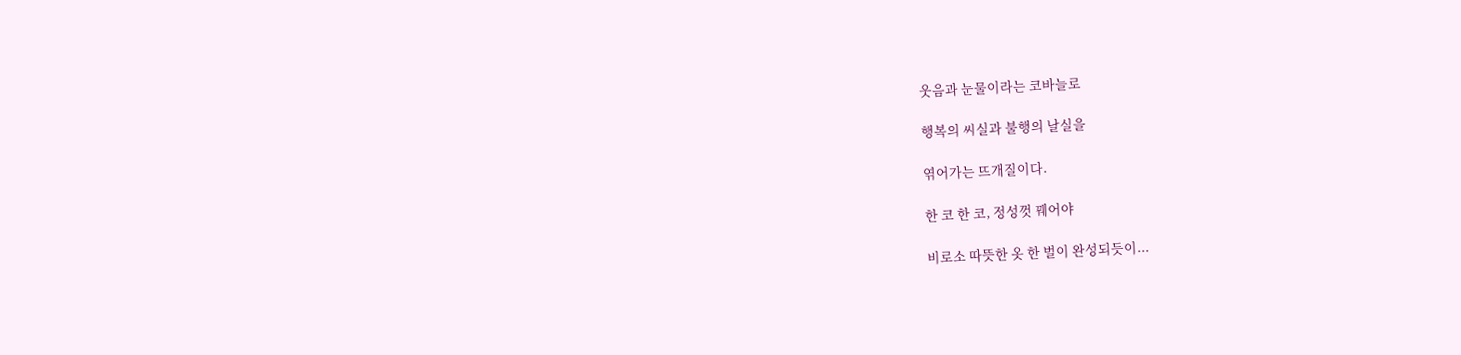웃음과 눈물이라는 코바늘로

행복의 씨실과 불행의 날실을

엮어가는 뜨개질이다.

한 코 한 코, 정성껏 꿰어야

비로소 따뜻한 옷 한 벌이 완성되듯이...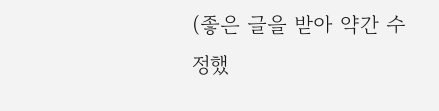(좋은 글을 받아 약간 수정했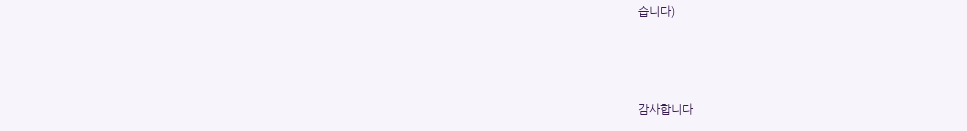습니다)



감사합니다